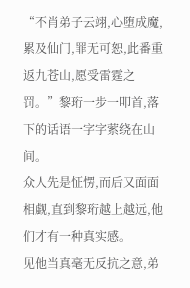“不肖弟子云翊,心堕成魔,累及仙门,罪无可恕,此番重返九苍山,愿受雷霆之罚。”黎珩一步一叩首,落下的话语一字字萦绕在山间。
众人先是怔愣,而后又面面相觑,直到黎珩越上越远,他们才有一种真实感。
见他当真毫无反抗之意,弟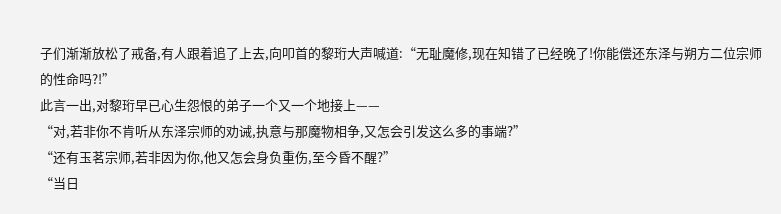子们渐渐放松了戒备,有人跟着追了上去,向叩首的黎珩大声喊道:“无耻魔修,现在知错了已经晚了!你能偿还东泽与朔方二位宗师的性命吗?!”
此言一出,对黎珩早已心生怨恨的弟子一个又一个地接上——
“对,若非你不肯听从东泽宗师的劝诫,执意与那魔物相争,又怎会引发这么多的事端?”
“还有玉茗宗师,若非因为你,他又怎会身负重伤,至今昏不醒?”
“当日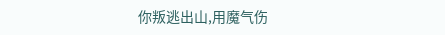你叛逃出山,用魔气伤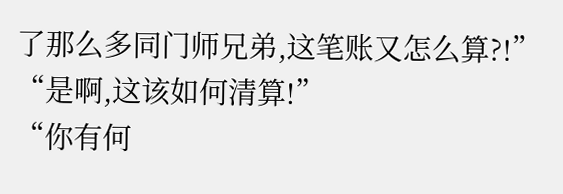了那么多同门师兄弟,这笔账又怎么算?!”
“是啊,这该如何清算!”
“你有何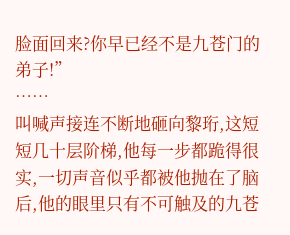脸面回来?你早已经不是九苍门的弟子!”
……
叫喊声接连不断地砸向黎珩,这短短几十层阶梯,他每一步都跪得很实,一切声音似乎都被他抛在了脑后,他的眼里只有不可触及的九苍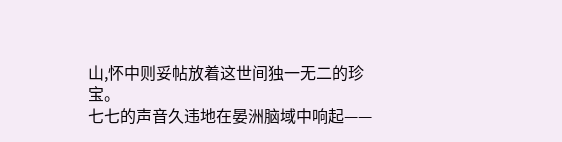山,怀中则妥帖放着这世间独一无二的珍宝。
七七的声音久违地在晏洲脑域中响起——